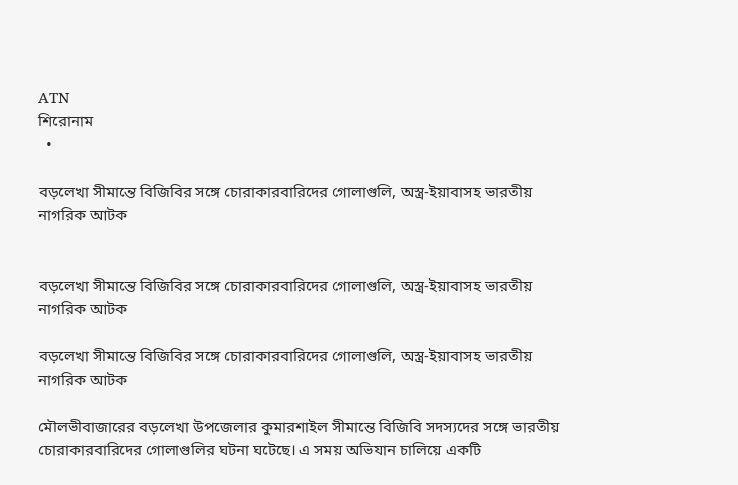ATN
শিরোনাম
  •

বড়লেখা সীমান্তে বিজিবির সঙ্গে চোরাকারবারিদের গোলাগুলি, অস্ত্র-ইয়াবাসহ ভারতীয় নাগরিক আটক


বড়লেখা সীমান্তে বিজিবির সঙ্গে চোরাকারবারিদের গোলাগুলি, অস্ত্র-ইয়াবাসহ ভারতীয় নাগরিক আটক

বড়লেখা সীমান্তে বিজিবির সঙ্গে চোরাকারবারিদের গোলাগুলি, অস্ত্র-ইয়াবাসহ ভারতীয় নাগরিক আটক

মৌলভীবাজারের বড়লেখা উপজেলার কুমারশাইল সীমান্তে বিজিবি সদস্যদের সঙ্গে ভারতীয় চোরাকারবারিদের গোলাগুলির ঘটনা ঘটেছে। এ সময় অভিযান চালিয়ে একটি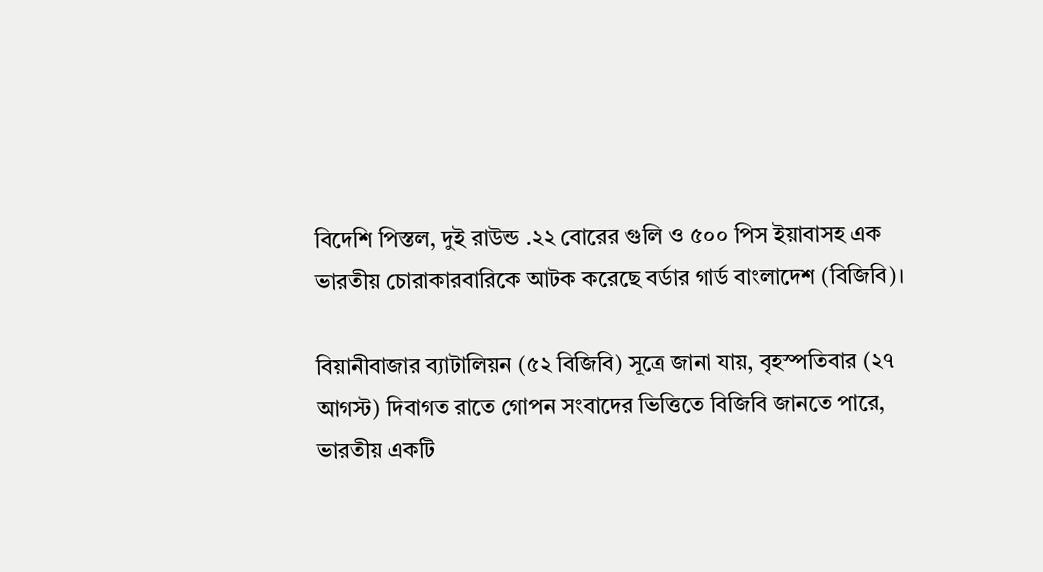বিদেশি পিস্তল, দুই রাউন্ড .২২ বোরের গুলি ও ৫০০ পিস ইয়াবাসহ এক ভারতীয় চোরাকারবারিকে আটক করেছে বর্ডার গার্ড বাংলাদেশ (বিজিবি)।

বিয়ানীবাজার ব্যাটালিয়ন (৫২ বিজিবি) সূত্রে জানা যায়, বৃহস্পতিবার (২৭ আগস্ট) দিবাগত রাতে গোপন সংবাদের ভিত্তিতে বিজিবি জানতে পারে, ভারতীয় একটি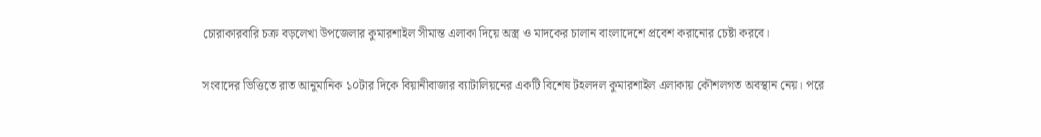চোরাকারবারি চক্র বড়লেখা উপজেলার কুমারশাইল সীমান্ত এলাকা দিয়ে অস্ত্র ও মাদকের চালান বাংলাদেশে প্রবেশ করানোর চেষ্টা করবে।

সংবাদের ভিত্তিতে রাত আনুমানিক ১০টার দিকে বিয়ানীবাজার ব্যাটালিয়নের একটি বিশেষ টহলদল কুমারশাইল এলাকায় কৌশলগত অবস্থান নেয়। পরে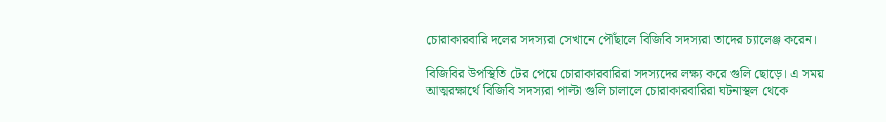চোরাকারবারি দলের সদস্যরা সেখানে পৌঁছালে বিজিবি সদস্যরা তাদের চ্যালেঞ্জ করেন।

বিজিবির উপস্থিতি টের পেয়ে চোরাকারবারিরা সদস্যদের লক্ষ্য করে গুলি ছোড়ে। এ সময় আত্মরক্ষার্থে বিজিবি সদস্যরা পাল্টা গুলি চালালে চোরাকারবারিরা ঘটনাস্থল থেকে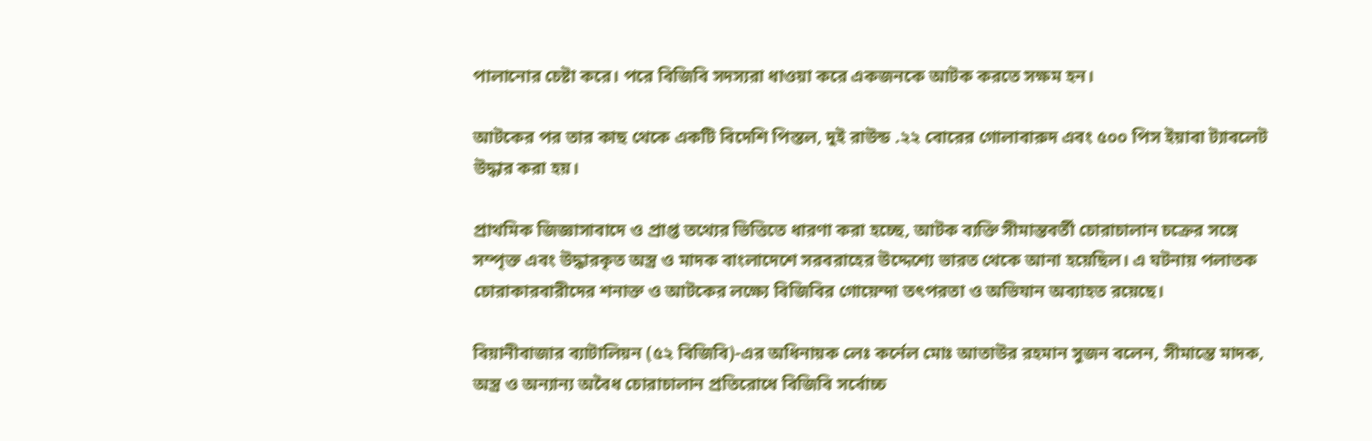পালানোর চেষ্টা করে। পরে বিজিবি সদস্যরা ধাওয়া করে একজনকে আটক করতে সক্ষম হন।

আটকের পর তার কাছ থেকে একটি বিদেশি পিস্তল, দুই রাউন্ড .২২ বোরের গোলাবারুদ এবং ৫০০ পিস ইয়াবা ট্যাবলেট উদ্ধার করা হয়।

প্রাথমিক জিজ্ঞাসাবাদে ও প্রাপ্ত তথ্যের ভিত্তিতে ধারণা করা হচ্ছে, আটক ব্যক্তি সীমান্তবর্তী চোরাচালান চক্রের সঙ্গে সম্পৃক্ত এবং উদ্ধারকৃত অস্ত্র ও মাদক বাংলাদেশে সরবরাহের উদ্দেশ্যে ভারত থেকে আনা হয়েছিল। এ ঘটনায় পলাতক চোরাকারবারীদের শনাক্ত ও আটকের লক্ষ্যে বিজিবির গোয়েন্দা তৎপরতা ও অভিযান অব্যাহত রয়েছে।

বিয়ানীবাজার ব্যাটালিয়ন (৫২ বিজিবি)-এর অধিনায়ক লেঃ কর্নেল মোঃ আতাউর রহমান সুজন বলেন, সীমান্তে মাদক, অস্ত্র ও অন্যান্য অবৈধ চোরাচালান প্রতিরোধে বিজিবি সর্বোচ্চ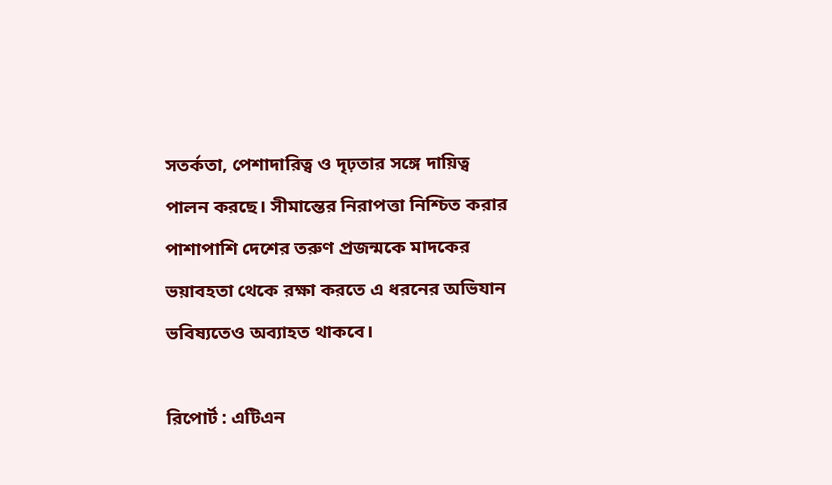সতর্কতা, পেশাদারিত্ব ও দৃঢ়তার সঙ্গে দায়িত্ব পালন করছে। সীমান্তের নিরাপত্তা নিশ্চিত করার পাশাপাশি দেশের তরুণ প্রজন্মকে মাদকের ভয়াবহতা থেকে রক্ষা করতে এ ধরনের অভিযান ভবিষ্যতেও অব্যাহত থাকবে।

রিপোর্ট : এটিএন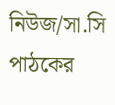নিউজ/সা.সি
পাঠকের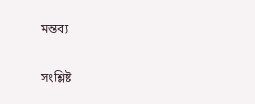মন্তব্য

সংশ্লিষ্ট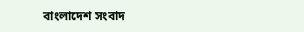বাংলাদেশ সংবাদ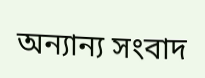অন্যান্য সংবাদ